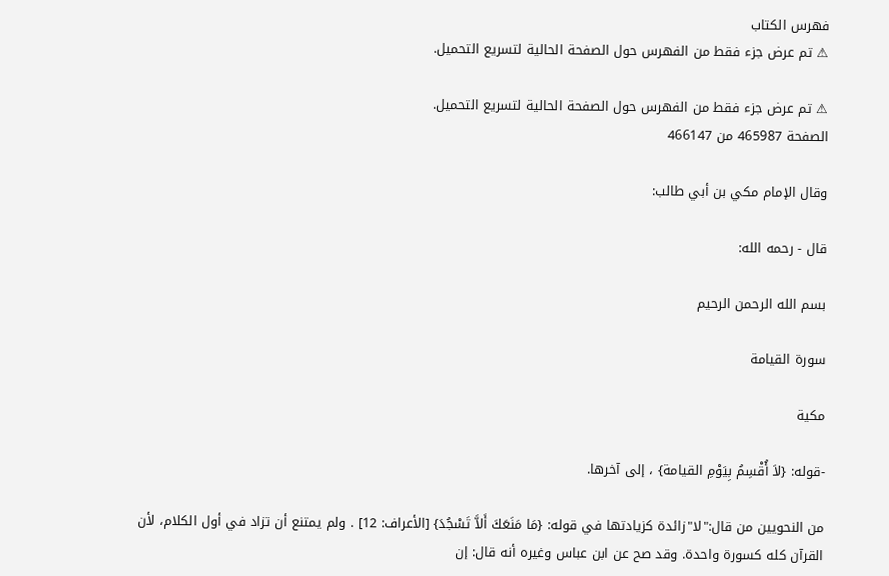فهرس الكتاب
⚠ تم عرض جزء فقط من الفهرس حول الصفحة الحالية لتسريع التحميل.

⚠ تم عرض جزء فقط من الفهرس حول الصفحة الحالية لتسريع التحميل.
الصفحة 465987 من 466147

وقال الإمام مكي بن أبي طالب:

قال - رحمه الله:

بسم الله الرحمن الرحيم

سورة القيامة

مكية

-قوله: {لاَ أُقْسِمُ بِيَوْمِ القيامة} ، إلى آخرها.

من النحويين من قال:"لا"زائدة كزيادتها في قوله: {مَا مَنَعَكَ أَلاَّ تَسْجُدَ} [الأعراف: 12] . ولم يمتنع أن تزاد في أول الكلام، لأن القرآن كله كسورة واحدة. وقد صح عن ابن عباس وغيره أنه قال: إن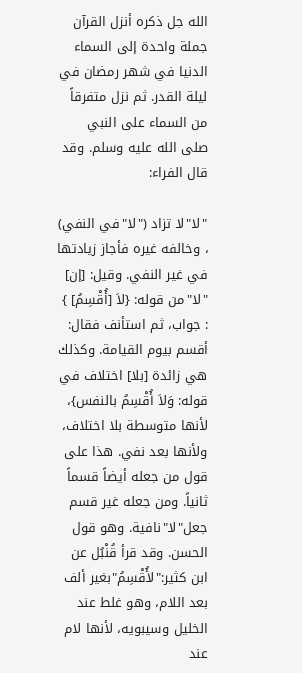الله جل ذكره أنزل القرآن جملة واحدة إلى السماء الدنيا في شهر رمضان في ليلة القدر. ثم نزل متفرقاً من السماء على النبي صلى الله عليه وسلم. وقد قال الفراء:

"لا"لا تزاد ("لا"في النفي) ، وخالفه غيره فأجاز زيادتها في غير النفي. وقيل: [إن] "لا"من قوله: {لاَ [أُقْسِمُ] } : جواب، ثم استأنف فقال: أقسم بيوم القيامة. وكذلك هي زائدة [بلا] اختلاف في قوله: وَلاَ أُقْسِمُ بالنفس}، لأنها متوسطة بلا اختلاف، ولأنها بعد نفي. هذا على قول من جعله أيضاً قسماً ثانياً. ومن جعله غير قسم جعل"لا"نافية. وهو قول الحسن. وقد قرأ قُنْبُل عن ابن كثير:"لأُقْسِمُ"بغير ألف بعد اللام، وهو غلط عند الخليل وسيبويه، لأنها لام عند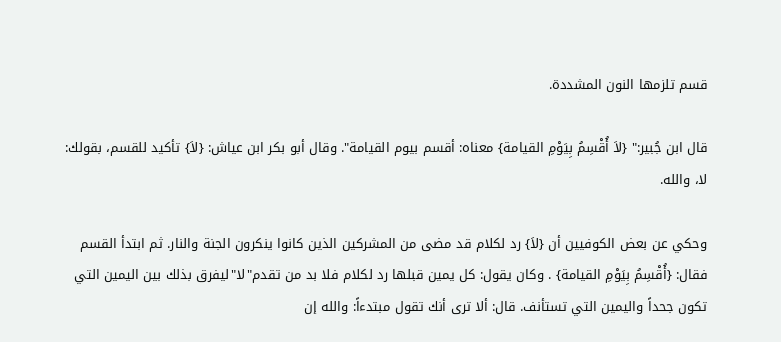قسم تلزمها النون المشددة.

قال ابن جُبير:" {لاَ أُقْسِمُ بِيَوْمِ القيامة} معناه: أقسم بيوم القيامة". وقال أبو بكر ابن عياش: {لاَ} تأكيد للقسم، بقولك: لا، والله.

وحكي عن بعض الكوفيين أن {لاَ} رد لكلام قد مضى من المشركين الذين كانوا ينكرون الجنة والنار. ثم ابتدأ القسم فقال: {أُقْسِمُ بِيَوْمِ القيامة} . وكان يقول: كل يمين قبلها رد لكلام فلا بد من تقدم"لا"ليفرق بذلك بين اليمين التي تكون جحداً واليمين التي تستأنف. قال: ألا ترى أنك تقول مبتدءاً: والله إن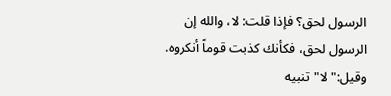الرسول لحق؟ فإذا قلت: لا، والله إن الرسول لحق، فكأنك كذبت قوماً أنكروه. وقيل:"لا"تنبيه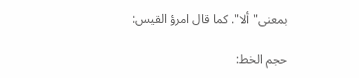بمعنى"ألا". كما قال امرؤ القيس:

حجم الخط: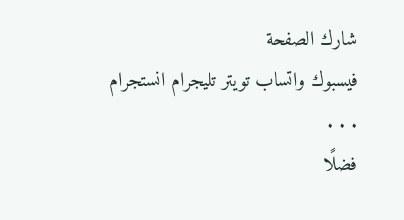شارك الصفحة
فيسبوك واتساب تويتر تليجرام انستجرام
. . .
فضلًا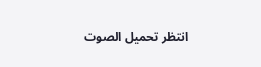انتظر تحميل الصوت